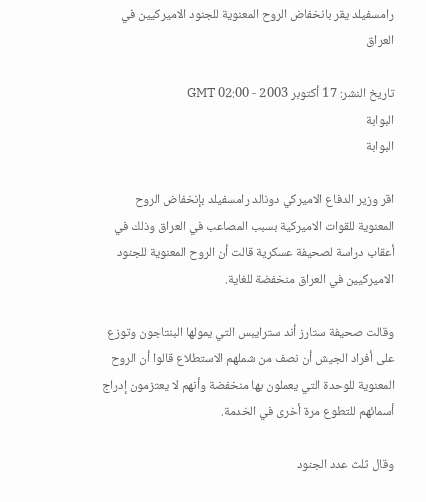رامسفيلد يقر بانخفاض الروح المعنوية للجنود الاميركيين في العراق

تاريخ النشر: 17 أكتوبر 2003 - 02:00 GMT
البوابة
البوابة

اقر وزير الدفاع الاميركي دونالد رامسفيلد بإنخفاض الروح المعنوية للقوات الاميركية بسبب المصاعب في العراق وذلك في أعقاب دراسة لصحيفة عسكرية قالت أن الروح المعنوية للجنود الاميركيين في العراق منخفضة للغاية.

وقالت صحيفة ستارز أند سترايبس التي يمولها البنتاجون وتوزع على أفراد الجيش أن نصف من شملهم الاستطلاع قالوا أن الروح المعنوية للوحدة التي يعملون بها منخفضة وأنهم لا يعتزمون إدراج أسمائهم للتطوع مرة أخرى في الخدمة.

وقال ثلث عدد الجنود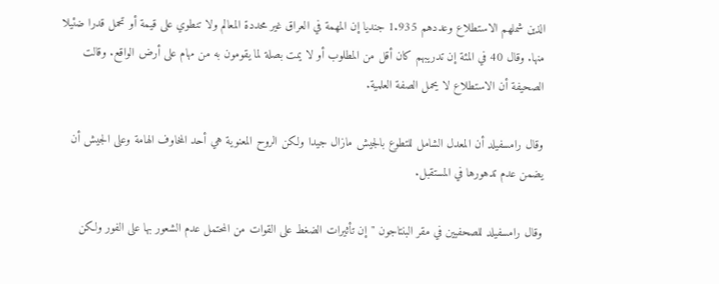الذين شملهم الاستطلاع وعددهم 1.935 جنديا إن المهمة في العراق غير محددة المعالم ولا تنطوي على قيمة أو تحمل قدرا ضئيلا منها. وقال 40 في المئة إن تدريبهم كان أقل من المطلوب أو لا يمت بصلة لما يقومون به من مهام على أرض الواقع. وقالت الصحيفة أن الاستطلاع لا يحمل الصفة العلمية.

وقال رامسفيلد أن المعدل الشامل للتطوع بالجيش مازال جيدا ولكن الروح المعنوية هي أحد المخاوف الهامة وعلى الجيش أن يضمن عدم تدهورها في المستقبل.

وقال رامسفيلد للصحفيين في مقر البنتاجون "إن تأثيرات الضغط على القوات من المحتمل عدم الشعور بها على الفور ولكن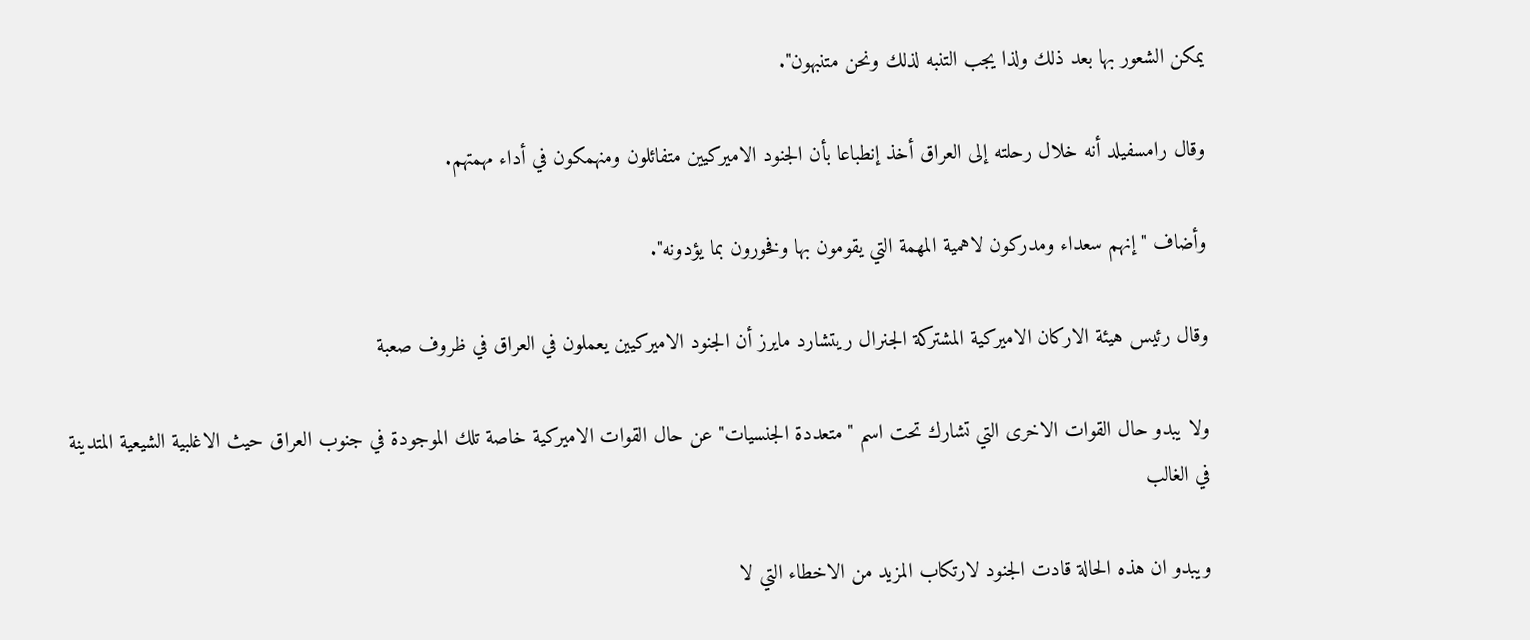يمكن الشعور بها بعد ذلك ولذا يجب التنبه لذلك ونحن متنبهون".

وقال رامسفيلد أنه خلال رحلته إلى العراق أخذ إنطباعا بأن الجنود الاميركيين متفائلون ومنهمكون في أداء مهمتهم.

وأضاف " إنهم سعداء ومدركون لاهمية المهمة التي يقومون بها وفخورون بما يؤدونه".

وقال رئيس هيئة الاركان الاميركية المشتركة الجنرال ريتشارد مايرز أن الجنود الاميركيين يعملون في العراق في ظروف صعبة

ولا يبدو حال القوات الاخرى التي تشارك تحت اسم "متعددة الجنسيات" عن حال القوات الاميركية خاصة تلك الموجودة في جنوب العراق حيث الاغلبية الشيعية المتدينة في الغالب

ويبدو ان هذه الحالة قادت الجنود لارتكاب المزيد من الاخطاء التي لا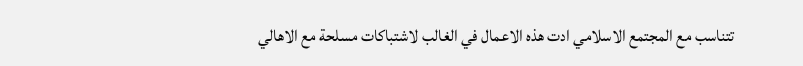تتناسب مع المجتمع الاسلامي ادت هذه الاعمال في الغالب لاشتباكات مسلحة مع الاهالي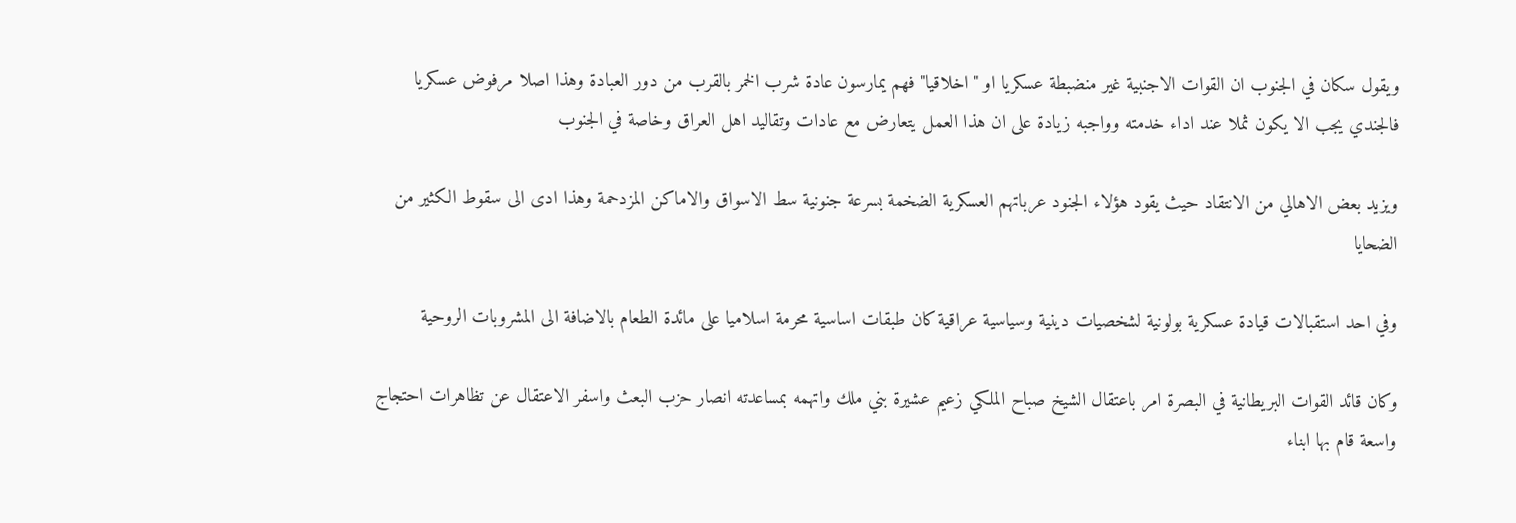ويقول سكان في الجنوب ان القوات الاجنبية غير منضبطة عسكريا او "اخلاقيا" فهم يمارسون عادة شرب الخمر بالقرب من دور العبادة وهذا اصلا مرفوض عسكريا فالجندي يجب الا يكون ثملا عند اداء خدمته وواجبه زيادة على ان هذا العمل يتعارض مع عادات وتقاليد اهل العراق وخاصة في الجنوب

ويزيد بعض الاهالي من الانتقاد حيث يقود هؤلاء الجنود عرباتهم العسكرية الضخمة بسرعة جنونية سط الاسواق والاماكن المزدحمة وهذا ادى الى سقوط الكثير من الضحايا

وفي احد استقبالات قيادة عسكرية بولونية لشخصيات دينية وسياسية عراقية كان طبقات اساسية محرمة اسلاميا على مائدة الطعام بالاضافة الى المشروبات الروحية

وكان قائد القوات البريطانية في البصرة امر باعتقال الشيخ صباح الملكي زعيم عشيرة بني ملك واتهمه بمساعدته انصار حزب البعث واسفر الاعتقال عن تظاهرات احتجاج واسعة قام بها ابناء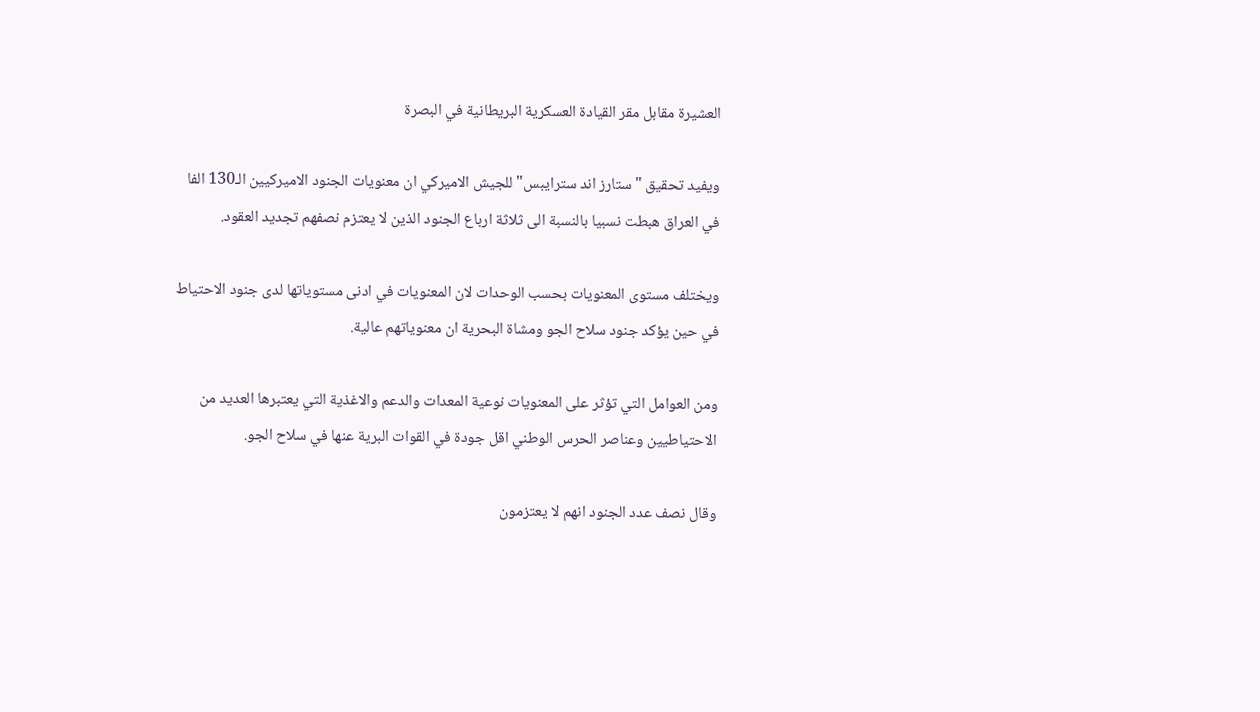العشيرة مقابل مقر القيادة العسكرية البريطانية في البصرة

ويفيد تحقيق "ستارز اند سترايبس" للجيش الاميركي ان معنويات الجنود الاميركيين الـ130 الفا في العراق هبطت نسبيا بالنسبة الى ثلاثة ارباع الجنود الذين لا يعتزم نصفهم تجديد العقود.

ويختلف مستوى المعنويات بحسب الوحدات لان المعنويات في ادنى مستوياتها لدى جنود الاحتياط في حين يؤكد جنود سلاح الجو ومشاة البحرية ان معنوياتهم عالية.

ومن العوامل التي تؤثر على المعنويات نوعية المعدات والدعم والاغذية التي يعتبرها العديد من الاحتياطيين وعناصر الحرس الوطني اقل جودة في القوات البرية عنها في سلاح الجو.

وقال نصف عدد الجنود انهم لا يعتزمون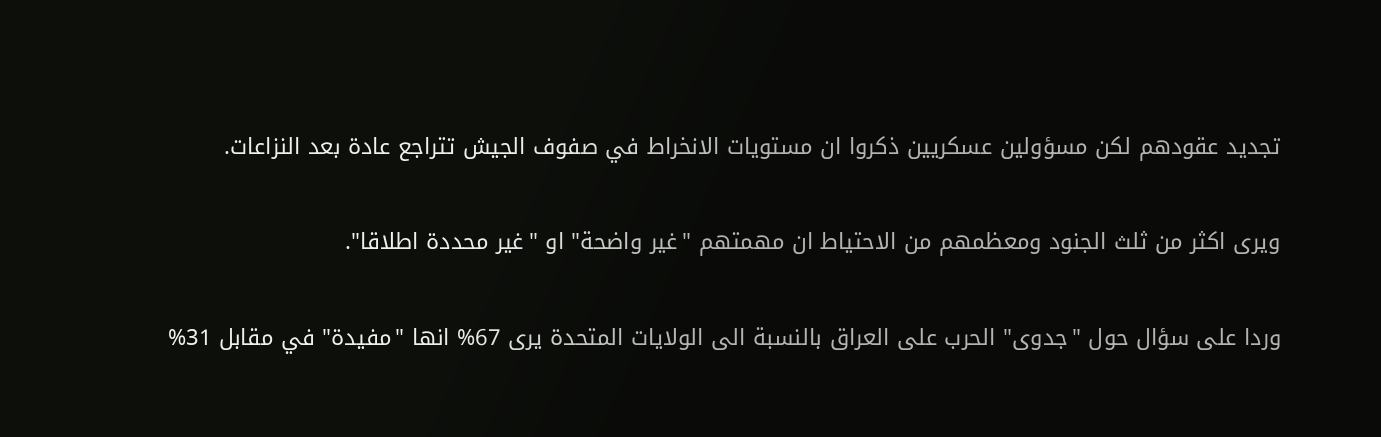تجديد عقودهم لكن مسؤولين عسكريين ذكروا ان مستويات الانخراط في صفوف الجيش تتراجع عادة بعد النزاعات.

ويرى اكثر من ثلث الجنود ومعظمهم من الاحتياط ان مهمتهم "غير واضحة" او "غير محددة اطلاقا".

وردا على سؤال حول "جدوى" الحرب على العراق بالنسبة الى الولايات المتحدة يرى 67% انها "مفيدة" في مقابل 31%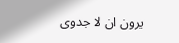يرون ان لا جدوى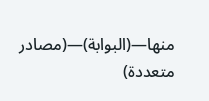منها—(البوابة)—(مصادر متعددة)